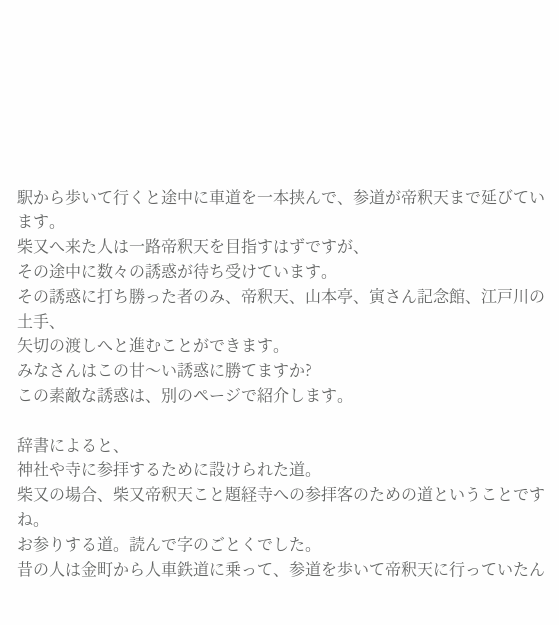駅から歩いて行くと途中に車道を一本挟んで、参道が帝釈天まで延びています。
柴又へ来た人は一路帝釈天を目指すはずですが、
その途中に数々の誘惑が待ち受けています。
その誘惑に打ち勝った者のみ、帝釈天、山本亭、寅さん記念館、江戸川の土手、
矢切の渡しへと進むことができます。
みなさんはこの甘〜い誘惑に勝てますか?
この素敵な誘惑は、別のページで紹介します。

辞書によると、
神社や寺に参拝するために設けられた道。
柴又の場合、柴又帝釈天こと題経寺への参拝客のための道ということですね。
お参りする道。読んで字のごとくでした。
昔の人は金町から人車鉄道に乗って、参道を歩いて帝釈天に行っていたん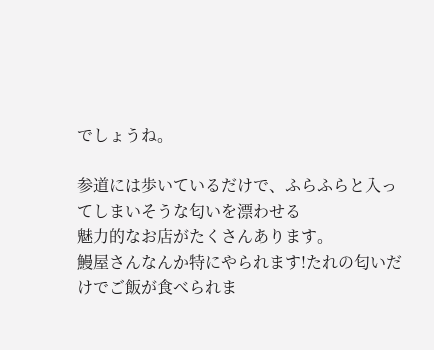でしょうね。

参道には歩いているだけで、ふらふらと入ってしまいそうな匂いを漂わせる
魅力的なお店がたくさんあります。
鰻屋さんなんか特にやられます!たれの匂いだけでご飯が食べられま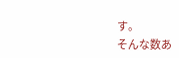す。
そんな数あ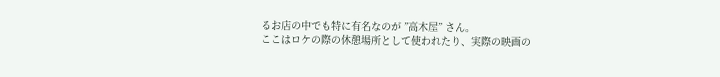るお店の中でも特に有名なのが ”高木屋” さん。
ここはロケの際の休憩場所として使われたり、実際の映画の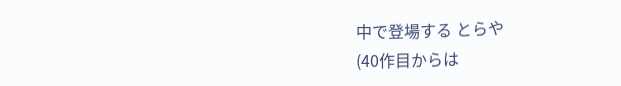中で登場する とらや
(40作目からは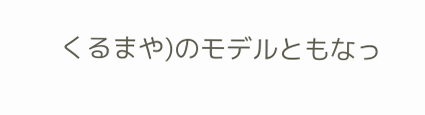くるまや)のモデルともなっ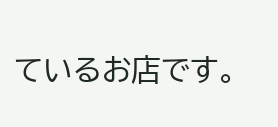ているお店です。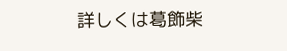詳しくは葛飾柴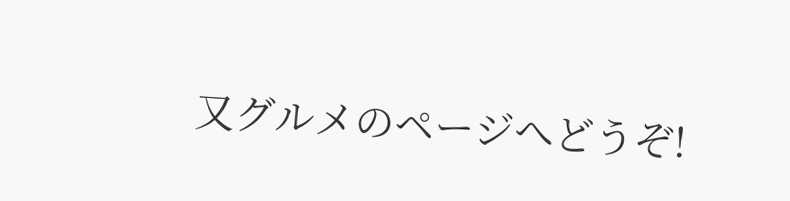又グルメのページへどうぞ!